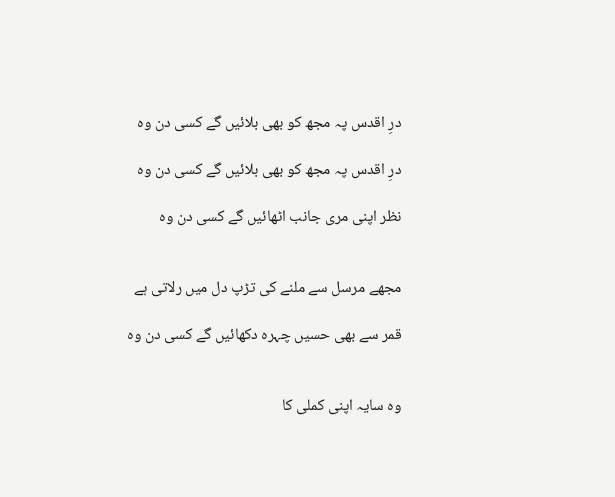درِ اقدس پہ مجھ کو بھی بلائیں گے کسی دن وہ

درِ اقدس پہ مجھ کو بھی بلائیں گے کسی دن وہ

نظر اپنی مری جانب اٹھائیں گے کسی دن وہ


مجھے مرسل سے ملنے کی تڑپ دل میں رلاتی ہے

قمر سے بھی حسیں چہرہ دکھائیں گے کسی دن وہ


وہ سایہ اپنی کملی کا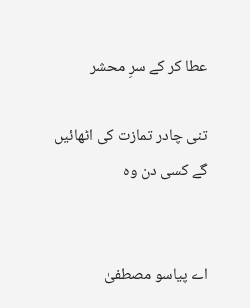عطا کر کے سرِ محشر

تنی چادر تمازت کی اٹھائیں گے کسی دن وہ


اے پیاسو مصطفیٰ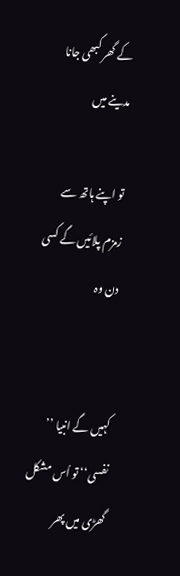کے گھر کبھی جانا مدینے میں

تو اپنے ہاتھ سے زمزم پلائیں گے کسی دن وہ


کہیں گے انبیا ’’ نفسی‘‘ تو اُس مشکل گھڑی میں پھر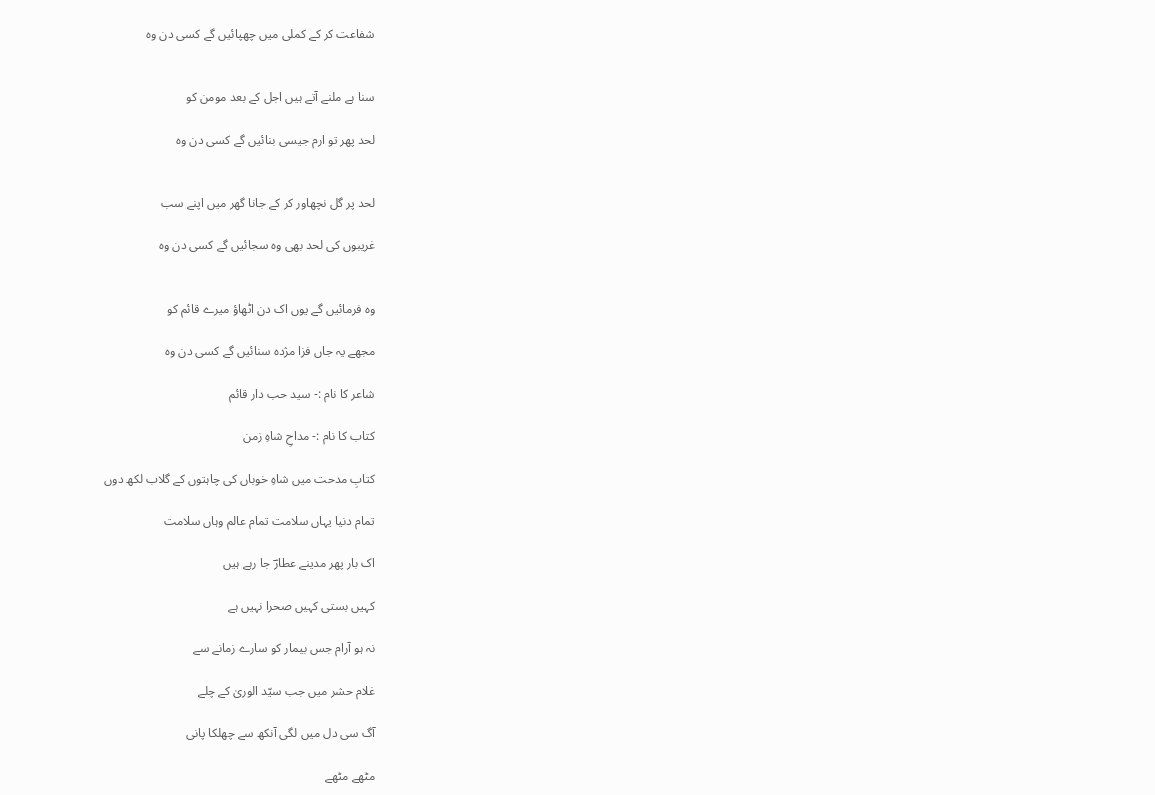شفاعت کر کے کملی میں چھپائیں گے کسی دن وہ


سنا ہے ملنے آتے ہیں اجل کے بعد مومن کو

لحد پھر تو ارم جیسی بنائیں گے کسی دن وہ


لحد پر گل نچھاور کر کے جانا گھر میں اپنے سب

غریبوں کی لحد بھی وہ سجائیں گے کسی دن وہ


وہ فرمائیں گے یوں اک دن اٹھاؤ میرے قائم کو

مجھے یہ جاں فزا مژدہ سنائیں گے کسی دن وہ

شاعر کا نام :- سید حب دار قائم

کتاب کا نام :- مداحِ شاہِ زمن

کتابِ مدحت میں شاہِ خوباں کی چاہتوں کے گلاب لکھ دوں

تمام دنیا یہاں سلامت تمام عالم وہاں سلامت

اک بار پھر مدینے عطارؔ جا رہے ہیں

کہیں بستی کہیں صحرا نہیں ہے

نہ ہو آرام جس بیمار کو سارے زمانے سے

غلام حشر میں جب سیّد الوریٰ کے چلے

آگ سی دل میں لگی آنکھ سے چھلکا پانی

مٹھے مٹھے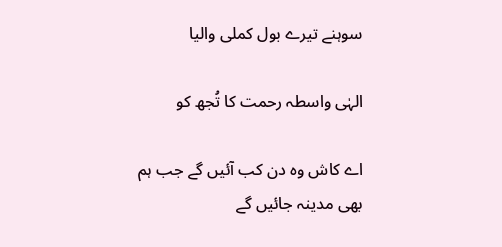سوہنے تیرے بول کملی والیا

الہٰی واسطہ رحمت کا تُجھ کو

اے کاش وہ دن کب آئیں گے جب ہم بھی مدینہ جائیں گے